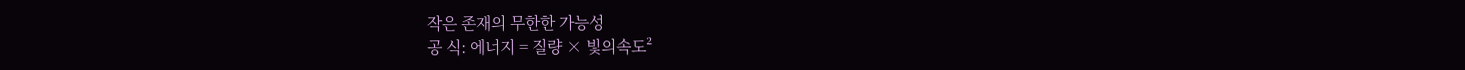작은 존재의 무한한 가능성
공 식: 에너지 = 질량 × 빛의속도²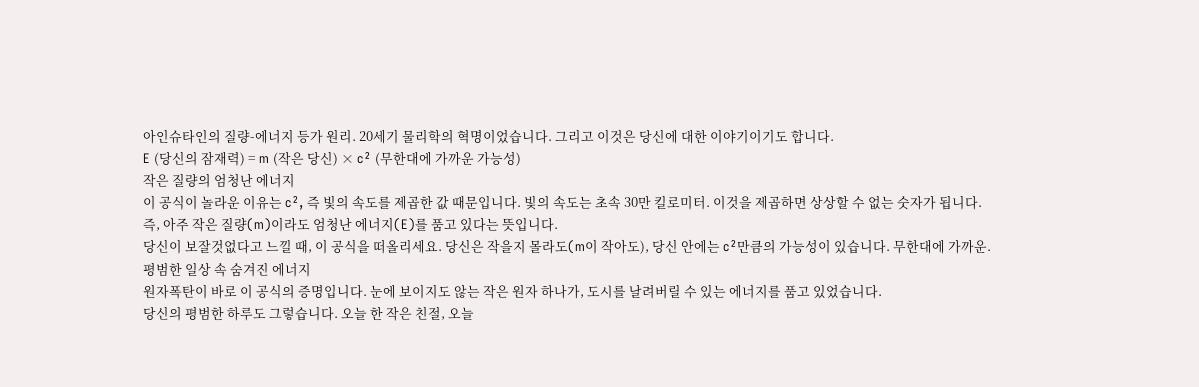아인슈타인의 질량-에너지 등가 원리. 20세기 물리학의 혁명이었습니다. 그리고 이것은 당신에 대한 이야기이기도 합니다.
E (당신의 잠재력) = m (작은 당신) × c² (무한대에 가까운 가능성)
작은 질량의 엄청난 에너지
이 공식이 놀라운 이유는 c², 즉 빛의 속도를 제곱한 값 때문입니다. 빛의 속도는 초속 30만 킬로미터. 이것을 제곱하면 상상할 수 없는 숫자가 됩니다.
즉, 아주 작은 질량(m)이라도 엄청난 에너지(E)를 품고 있다는 뜻입니다.
당신이 보잘것없다고 느낄 때, 이 공식을 떠올리세요. 당신은 작을지 몰라도(m이 작아도), 당신 안에는 c²만큼의 가능성이 있습니다. 무한대에 가까운.
평범한 일상 속 숨겨진 에너지
원자폭탄이 바로 이 공식의 증명입니다. 눈에 보이지도 않는 작은 원자 하나가, 도시를 날려버릴 수 있는 에너지를 품고 있었습니다.
당신의 평범한 하루도 그렇습니다. 오늘 한 작은 친절, 오늘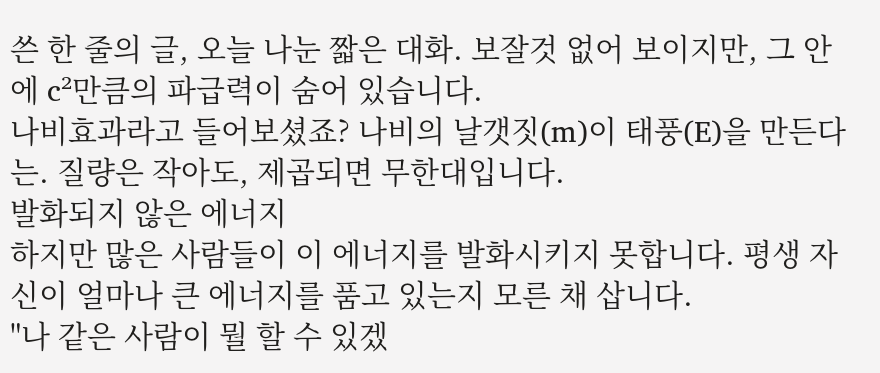쓴 한 줄의 글, 오늘 나눈 짧은 대화. 보잘것 없어 보이지만, 그 안에 c²만큼의 파급력이 숨어 있습니다.
나비효과라고 들어보셨죠? 나비의 날갯짓(m)이 태풍(E)을 만든다는. 질량은 작아도, 제곱되면 무한대입니다.
발화되지 않은 에너지
하지만 많은 사람들이 이 에너지를 발화시키지 못합니다. 평생 자신이 얼마나 큰 에너지를 품고 있는지 모른 채 삽니다.
"나 같은 사람이 뭘 할 수 있겠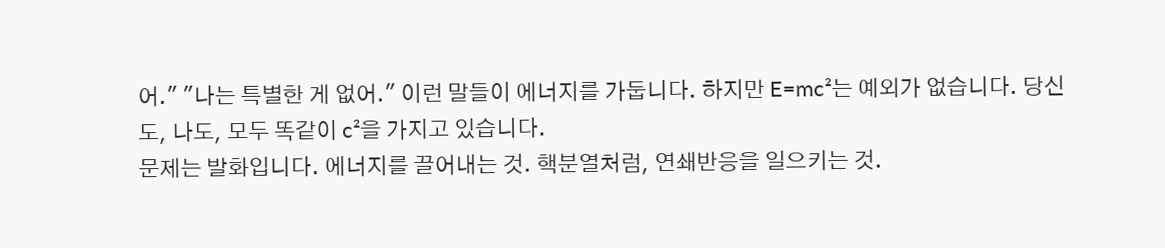어." "나는 특별한 게 없어." 이런 말들이 에너지를 가둡니다. 하지만 E=mc²는 예외가 없습니다. 당신도, 나도, 모두 똑같이 c²을 가지고 있습니다.
문제는 발화입니다. 에너지를 끌어내는 것. 핵분열처럼, 연쇄반응을 일으키는 것.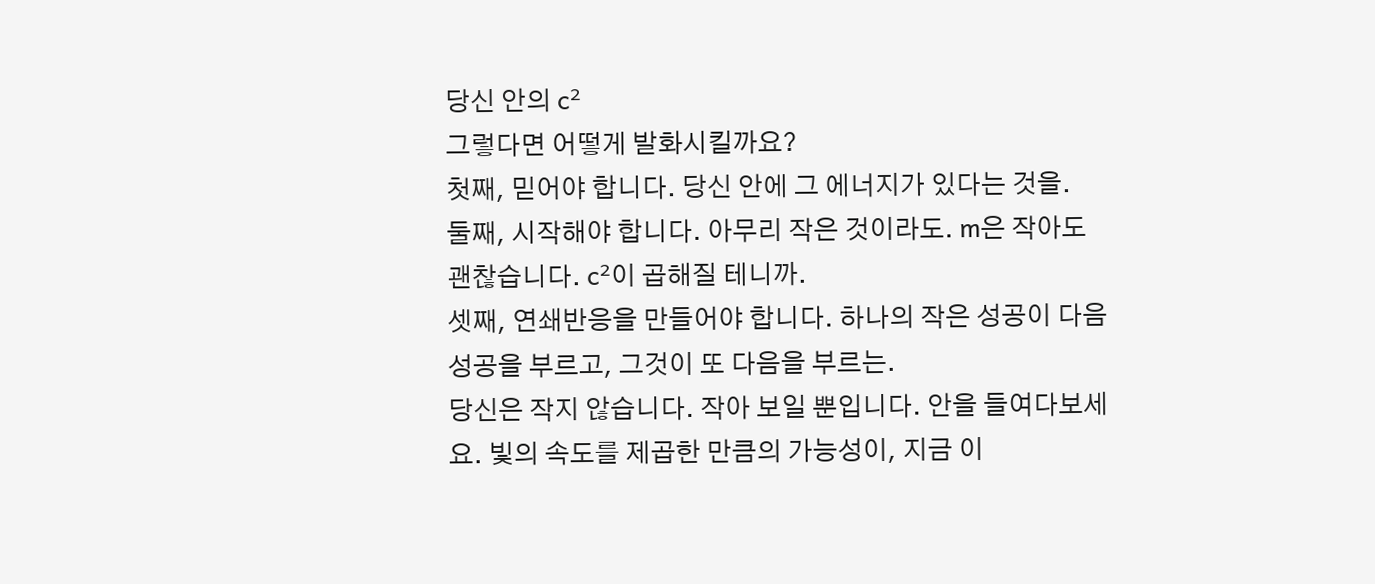당신 안의 c²
그렇다면 어떻게 발화시킬까요?
첫째, 믿어야 합니다. 당신 안에 그 에너지가 있다는 것을.
둘째, 시작해야 합니다. 아무리 작은 것이라도. m은 작아도 괜찮습니다. c²이 곱해질 테니까.
셋째, 연쇄반응을 만들어야 합니다. 하나의 작은 성공이 다음 성공을 부르고, 그것이 또 다음을 부르는.
당신은 작지 않습니다. 작아 보일 뿐입니다. 안을 들여다보세요. 빛의 속도를 제곱한 만큼의 가능성이, 지금 이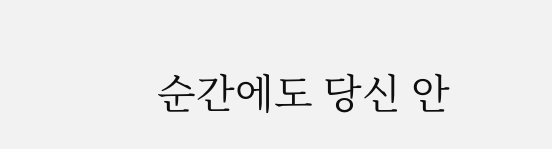순간에도 당신 안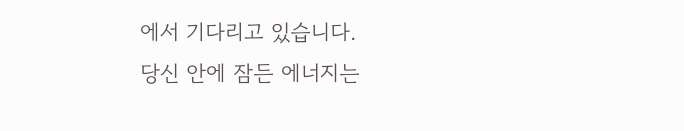에서 기다리고 있습니다.
당신 안에 잠든 에너지는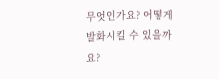무엇인가요? 어떻게 발화시킬 수 있을까요?